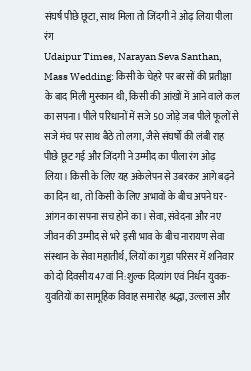संघर्ष पीछे छूटा, साथ मिला तो जिंदगी ने ओढ़ लिया पीला रंग
Udaipur Times, Narayan Seva Santhan, Mass Wedding: किसी के चेहरे पर बरसों की प्रतीक्षा के बाद मिली मुस्कान थी, किसी की आंखों में आने वाले कल का सपना। पीले परिधानों में सजे 50 जोड़े जब पीले फूलों से सजे मंच पर साथ बैठे तो लगा, जैसे संघर्षों की लंबी राह पीछे छूट गई और जिंदगी ने उम्मीद का पीला रंग ओढ़ लिया। किसी के लिए यह अकेलेपन से उबरकर आगे बढ़ने का दिन था, तो किसी के लिए अभावों के बीच अपने घर-आंगन का सपना सच होने का। सेवा, संवेदना और नए जीवन की उम्मीद से भरे इसी भाव के बीच नारायण सेवा संस्थान के सेवा महातीर्थ, लियों का गुड़ा परिसर में शनिवार को दो दिवसीय 47वां नि:शुल्क दिव्यांग एवं निर्धन युवक-युवतियों का सामूहिक विवाह समारोह श्रद्धा, उल्लास और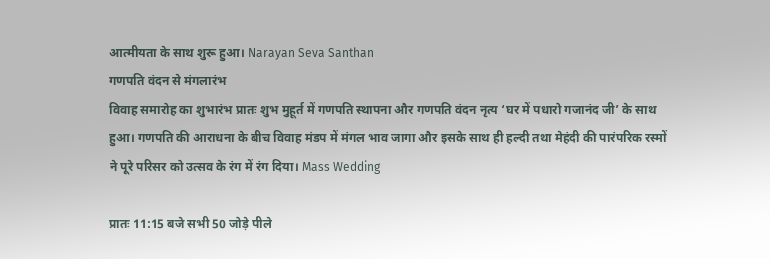आत्मीयता के साथ शुरू हुआ। Narayan Seva Santhan
गणपति वंदन से मंगलारंभ
विवाह समारोह का शुभारंभ प्रातः शुभ मुहूर्त में गणपति स्थापना और गणपति वंदन नृत्य ‘घर में पधारो गजानंद जी’ के साथ हुआ। गणपति की आराधना के बीच विवाह मंडप में मंगल भाव जागा और इसके साथ ही हल्दी तथा मेहंदी की पारंपरिक रस्मों ने पूरे परिसर को उत्सव के रंग में रंग दिया। Mass Wedding

प्रातः 11:15 बजे सभी 50 जोड़े पीले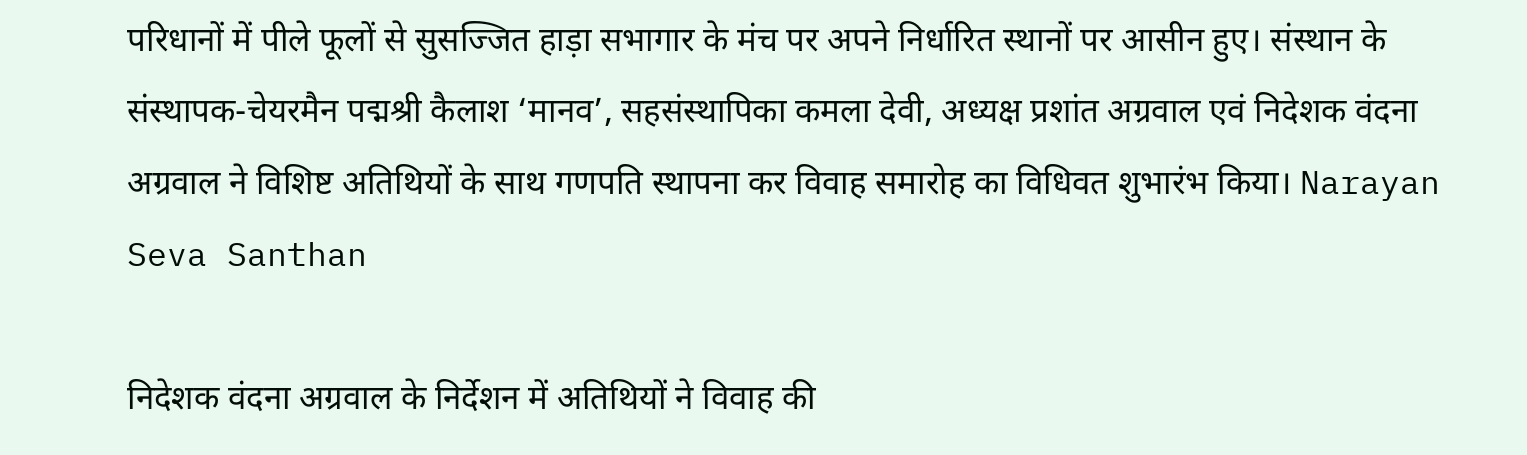परिधानों में पीले फूलों से सुसज्जित हाड़ा सभागार के मंच पर अपने निर्धारित स्थानों पर आसीन हुए। संस्थान के संस्थापक-चेयरमैन पद्मश्री कैलाश ‘मानव’, सहसंस्थापिका कमला देवी, अध्यक्ष प्रशांत अग्रवाल एवं निदेशक वंदना अग्रवाल ने विशिष्ट अतिथियों के साथ गणपति स्थापना कर विवाह समारोह का विधिवत शुभारंभ किया। Narayan Seva Santhan

निदेशक वंदना अग्रवाल के निर्देशन में अतिथियों ने विवाह की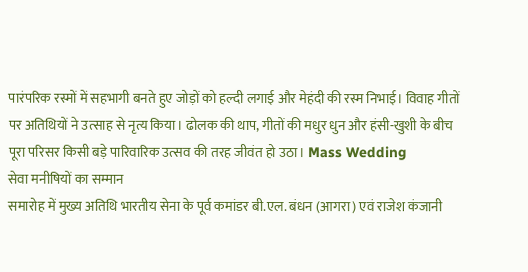पारंपरिक रस्मों में सहभागी बनते हुए जोड़ों को हल्दी लगाई और मेहंदी की रस्म निभाई। विवाह गीतों पर अतिथियों ने उत्साह से नृत्य किया। ढोलक की थाप, गीतों की मधुर धुन और हंसी-खुशी के बीच पूरा परिसर किसी बड़े पारिवारिक उत्सव की तरह जीवंत हो उठा। Mass Wedding
सेवा मनीषियों का सम्मान
समारोह में मुख्य अतिथि भारतीय सेना के पूर्व कमांडर बी.एल. बंधन (आगरा) एवं राजेश कंजानी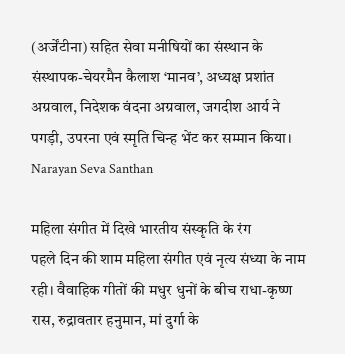(अर्जेंटीना) सहित सेवा मनीषियों का संस्थान के संस्थापक-चेयरमैन कैलाश ‘मानव’, अध्यक्ष प्रशांत अग्रवाल, निदेशक वंदना अग्रवाल, जगदीश आर्य ने पगड़ी, उपरना एवं स्मृति चिन्ह भेंट कर सम्मान किया। Narayan Seva Santhan

महिला संगीत में दिखे भारतीय संस्कृति के रंग
पहले दिन की शाम महिला संगीत एवं नृत्य संध्या के नाम रही। वैवाहिक गीतों की मधुर धुनों के बीच राधा-कृष्ण रास, रुद्रावतार हनुमान, मां दुर्गा के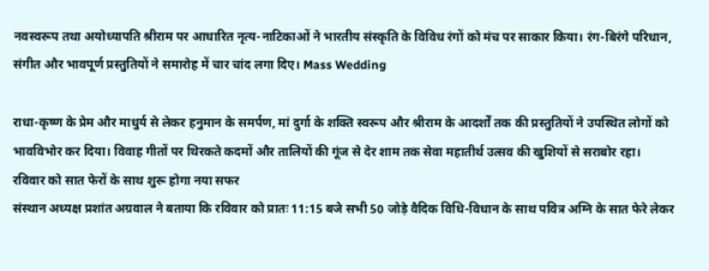नवस्वरूप तथा अयोध्यापति श्रीराम पर आधारित नृत्य-नाटिकाओं ने भारतीय संस्कृति के विविध रंगों को मंच पर साकार किया। रंग-बिरंगे परिधान, संगीत और भावपूर्ण प्रस्तुतियों ने समारोह में चार चांद लगा दिए। Mass Wedding

राधा-कृष्ण के प्रेम और माधुर्य से लेकर हनुमान के समर्पण, मां दुर्गा के शक्ति स्वरूप और श्रीराम के आदर्शों तक की प्रस्तुतियों ने उपस्थित लोगों को भावविभोर कर दिया। विवाह गीतों पर थिरकते कदमों और तालियों की गूंज से देर शाम तक सेवा महातीर्थ उत्सव की खुशियों से सराबोर रहा।
रविवार को सात फेरों के साथ शुरू होगा नया सफर
संस्थान अध्यक्ष प्रशांत अग्रवाल ने बताया कि रविवार को प्रातः 11:15 बजे सभी 50 जोड़े वैदिक विधि-विधान के साथ पवित्र अग्नि के सात फेरे लेकर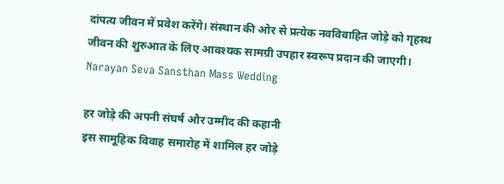दांपत्य जीवन में प्रवेश करेंगे। संस्थान की ओर से प्रत्येक नवविवाहित जोड़े को गृहस्थ जीवन की शुरुआत के लिए आवश्यक सामग्री उपहार स्वरूप प्रदान की जाएगी। Narayan Seva Sansthan Mass Wedding

हर जोड़े की अपनी संघर्ष और उम्मीद की कहानी
इस सामूहिक विवाह समारोह में शामिल हर जोड़े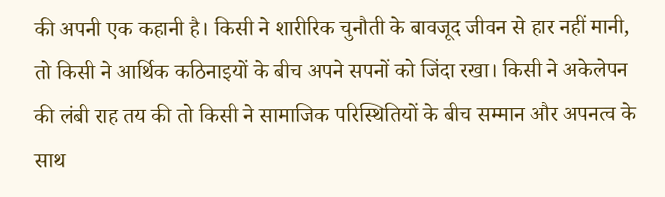की अपनी एक कहानी है। किसी ने शारीरिक चुनौती के बावजूद जीवन से हार नहीं मानी, तो किसी ने आर्थिक कठिनाइयों के बीच अपने सपनों को जिंदा रखा। किसी ने अकेलेपन की लंबी राह तय की तो किसी ने सामाजिक परिस्थितियों के बीच सम्मान और अपनत्व के साथ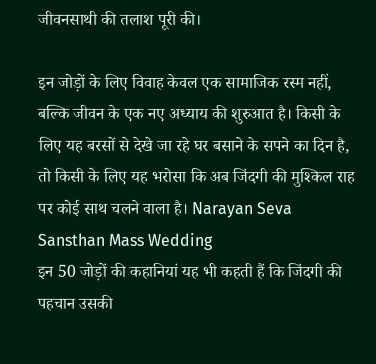जीवनसाथी की तलाश पूरी की।

इन जोड़ों के लिए विवाह केवल एक सामाजिक रस्म नहीं, बल्कि जीवन के एक नए अध्याय की शुरुआत है। किसी के लिए यह बरसों से देखे जा रहे घर बसाने के सपने का दिन है, तो किसी के लिए यह भरोसा कि अब जिंदगी की मुश्किल राह पर कोई साथ चलने वाला है। Narayan Seva Sansthan Mass Wedding
इन 50 जोड़ों की कहानियां यह भी कहती हैं कि जिंदगी की पहचान उसकी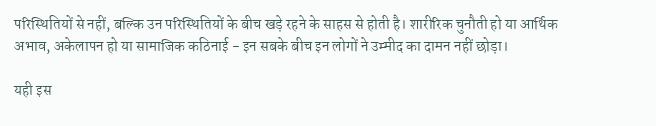परिस्थितियों से नहीं, बल्कि उन परिस्थितियों के बीच खड़े रहने के साहस से होती है। शारीरिक चुनौती हो या आर्थिक अभाव, अकेलापन हो या सामाजिक कठिनाई - इन सबके बीच इन लोगों ने उम्मीद का दामन नहीं छोड़ा।

यही इस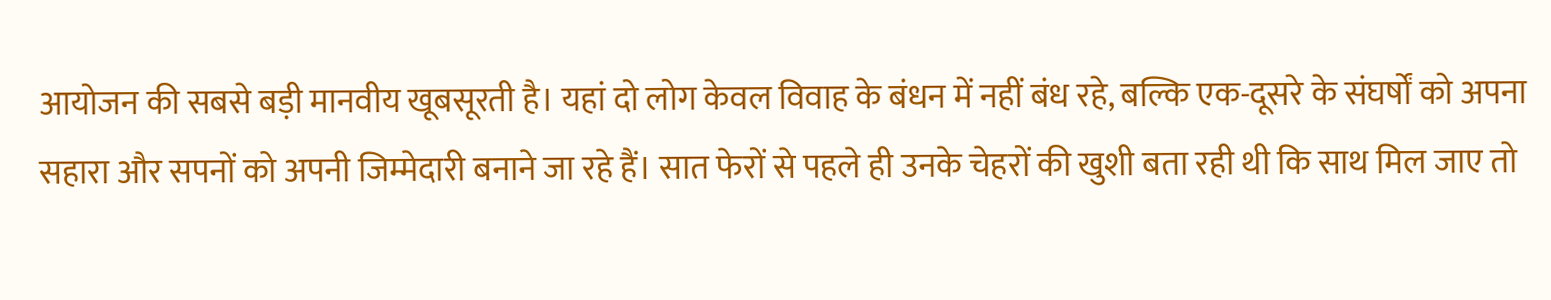आयोजन की सबसे बड़ी मानवीय खूबसूरती है। यहां दो लोग केवल विवाह के बंधन में नहीं बंध रहे, बल्कि एक-दूसरे के संघर्षों को अपना सहारा और सपनों को अपनी जिम्मेदारी बनाने जा रहे हैं। सात फेरों से पहले ही उनके चेहरों की खुशी बता रही थी कि साथ मिल जाए तो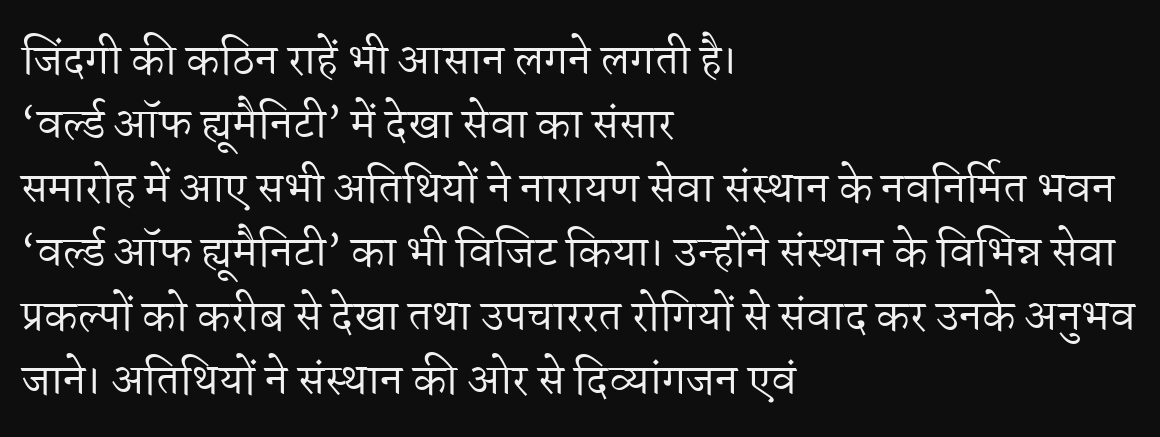जिंदगी की कठिन राहें भी आसान लगने लगती है।
‘वर्ल्ड ऑफ ह्यूमैनिटी’ में देखा सेवा का संसार
समारोह में आए सभी अतिथियों ने नारायण सेवा संस्थान के नवनिर्मित भवन ‘वर्ल्ड ऑफ ह्यूमैनिटी’ का भी विजिट किया। उन्होंने संस्थान के विभिन्न सेवा प्रकल्पों को करीब से देखा तथा उपचाररत रोगियों से संवाद कर उनके अनुभव जाने। अतिथियों ने संस्थान की ओर से दिव्यांगजन एवं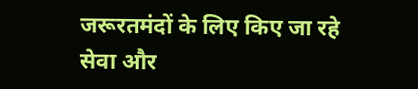जरूरतमंदों के लिए किए जा रहे सेवा और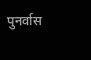पुनर्वास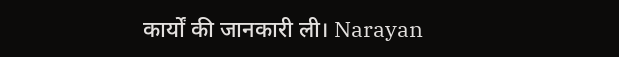कार्यों की जानकारी ली। Narayan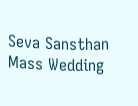Seva Sansthan Mass Wedding